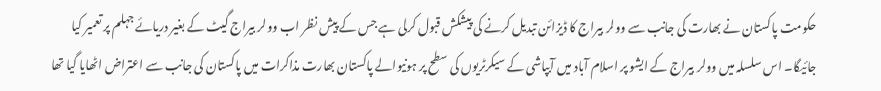حکومت پاکستان نے بھارت کی جانب سے وولر بیراج کا ڈیزائن تبدیل کرنے کی پیشکش قبول کرلی ہے جس کے پیش نظر اب وولر بیراج گیٹ کے بغیر دریائے جہلم پر تعمیر کیا جائیگا۔ اس سلسلہ میں وولر بیراج کے ایشو پر اسلام آباد میں آبپاشی کے سیکرٹریوں کی سطح پر ہونیوالے پاکستان بھارت مذاکرات میں پاکستان کی جانب سے اعتراض اٹھایا گیا تھا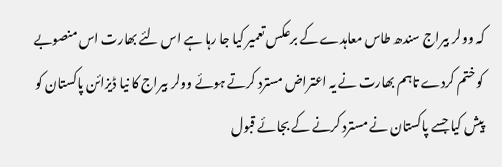کہ وولر بیراج سندھ طاس معاہدے کے برعکس تعمیر کیا جا رہا ہے اس لئے بھارت اس منصوبے کو ختم کردے تاہم بھارت نے یہ اعتراض مسترد کرتے ہوئے وولر بیراج کا نیا ڈیزائن پاکستان کو پیش کیا جسے پاکستان نے مسترد کرنے کے بجائے قبول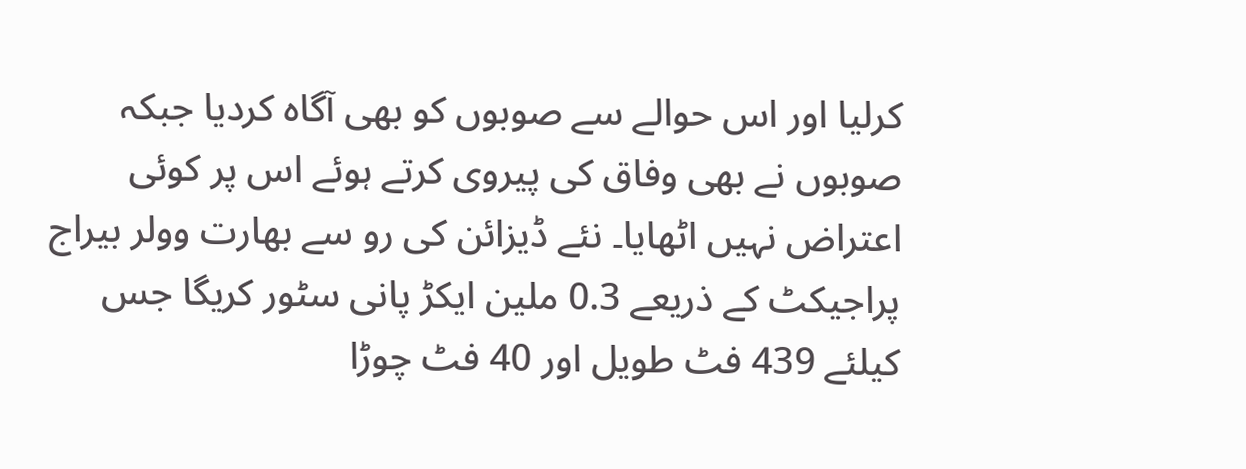کرلیا اور اس حوالے سے صوبوں کو بھی آگاہ کردیا جبکہ صوبوں نے بھی وفاق کی پیروی کرتے ہوئے اس پر کوئی اعتراض نہیں اٹھایا۔ نئے ڈیزائن کی رو سے بھارت وولر بیراج پراجیکٹ کے ذریعے 0.3 ملین ایکڑ پانی سٹور کریگا جس کیلئے 439 فٹ طویل اور 40 فٹ چوڑا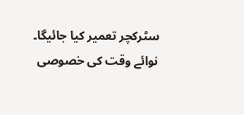سٹرکچر تعمیر کیا جائیگا۔ نوائے وقت کی خصوصی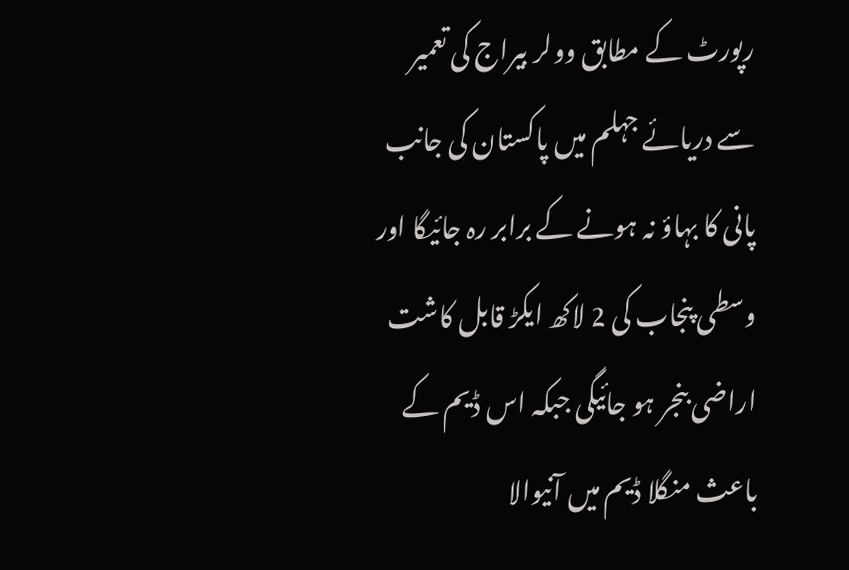رپورٹ کے مطابق وولر بیراج کی تعمیر سے دریائے جہلم میں پاکستان کی جانب پانی کا بہاؤ نہ ہونے کے برابر رہ جائیگا اور وسطی پنجاب کی 2 لاکھ ایکڑ قابل کاشت اراضی بنجر ہو جائیگی جبکہ اس ڈیم کے باعث منگلا ڈیم میں آنیوالا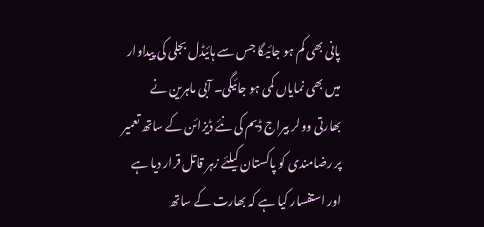پانی بھی کم ہو جائیگا جس سے ہائیڈل بجلی کی پیداوار میں بھی نمایاں کمی ہو جائیگی۔ آبی ماہرین نے بھارتی وولر بیراج ڈیم کی نئے ڈیزائن کے ساتھ تعمیر پر رضامندی کو پاکستان کیلئے زہر قاتل قرار دیا ہے اور استفسار کیا ہے کہ بھارت کے ساتھ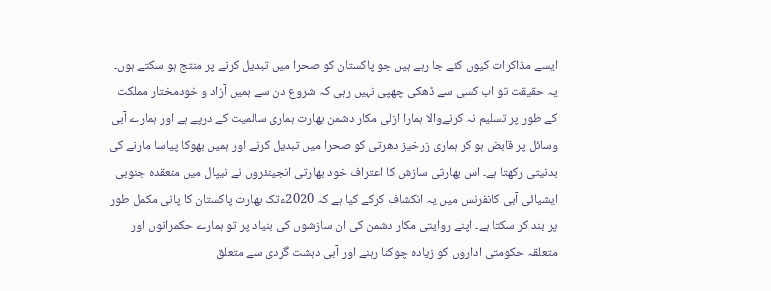ایسے مذاکرات کیوں کئے جا رہے ہیں جو پاکستان کو صحرا میں تبدیل کرنے پر منتج ہو سکتے ہوں۔
یہ حقیقت تو اب کسی سے ڈھکی چھپی نہیں رہی کہ شروع دن سے ہمیں آزاد و خودمختار مملکت کے طور پر تسلیم نہ کرنےوالا ہمارا ازلی مکار دشمن بھارت ہماری سالمیت کے درپے ہے اور ہمارے آبی وسائل پر قابض ہو کر ہماری زرخیز دھرتی کو صحرا میں تبدیل کرنے اور ہمیں بھوکا پیاسا مارنے کی بدنیتی رکھتا ہے۔ اس بھارتی سازش کا اعتراف خود بھارتی انجینئروں نے نیپال میں منعقدہ جنوبی ایشیائی آبی کانفرنس میں یہ انکشاف کرکے کیا ہے کہ 2020ءتک بھارت پاکستان کا پانی مکمل طور پر بند کر سکتا ہے۔ اپنے روایتی مکار دشمن کی ان سازشوں کی بنیاد پر تو ہمارے حکمرانوں اور متعلقہ حکومتی اداروں کو زیادہ چوکنا رہنے اور آبی دہشت گردی سے متعلق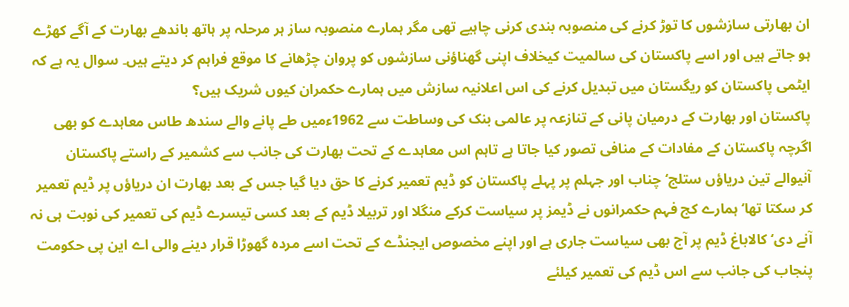ان بھارتی سازشوں کا توڑ کرنے کی منصوبہ بندی کرنی چاہیے تھی مگر ہمارے منصوبہ ساز ہر مرحلہ پر ہاتھ باندھے بھارت کے آگے کھڑے ہو جاتے ہیں اور اسے پاکستان کی سالمیت کیخلاف اپنی گھناؤنی سازشوں کو پروان چڑھانے کا موقع فراہم کر دیتے ہیں۔ سوال یہ ہے کہ ایٹمی پاکستان کو ریگستان میں تبدیل کرنے کی اس اعلانیہ سازش میں ہمارے حکمران کیوں شریک ہیں؟
پاکستان اور بھارت کے درمیان پانی کے تنازعہ پر عالمی بنک کی وساطت سے 1962ءمیں طے پانے والے سندھ طاس معاہدے کو بھی اگرچہ پاکستان کے مفادات کے منافی تصور کیا جاتا ہے تاہم اس معاہدے کے تحت بھارت کی جانب سے کشمیر کے راستے پاکستان آنیوالے تین دریاؤں ستلج‘ چناب اور جہلم پر پہلے پاکستان کو ڈیم تعمیر کرنے کا حق دیا گیا جس کے بعد بھارت ان دریاؤں پر ڈیم تعمیر کر سکتا تھا‘ ہمارے کج فہم حکمرانوں نے ڈیمز پر سیاست کرکے منگلا اور تربیلا ڈیم کے بعد کسی تیسرے ڈیم کی تعمیر کی نوبت ہی نہ آنے دی‘ کالاباغ ڈیم پر آج بھی سیاست جاری ہے اور اپنے مخصوص ایجنڈے کے تحت اسے مردہ گھوڑا قرار دینے والی اے این پی حکومت پنجاب کی جانب سے اس ڈیم کی تعمیر کیلئے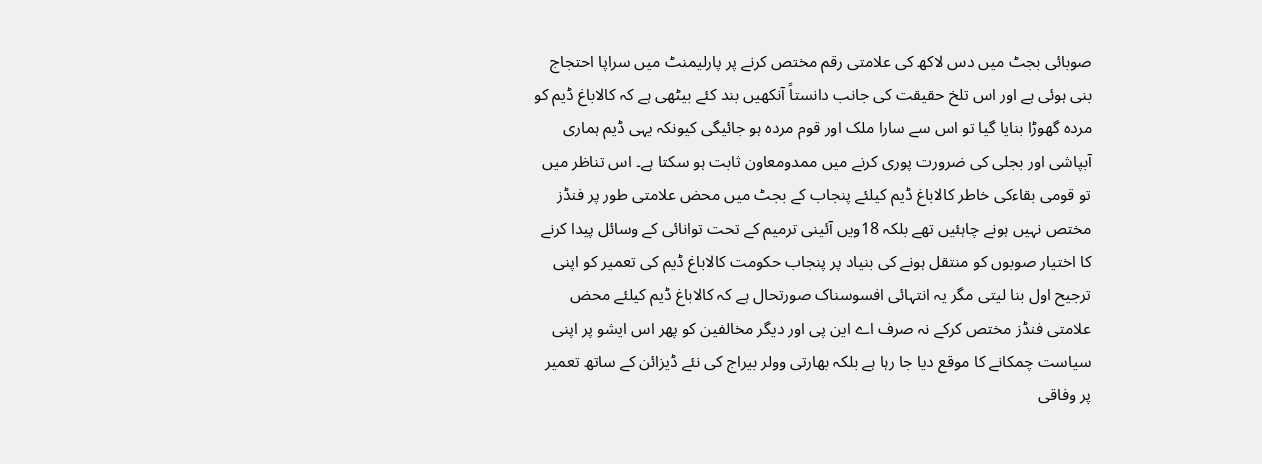صوبائی بجٹ میں دس لاکھ کی علامتی رقم مختص کرنے پر پارلیمنٹ میں سراپا احتجاج بنی ہوئی ہے اور اس تلخ حقیقت کی جانب دانستاً آنکھیں بند کئے بیٹھی ہے کہ کالاباغ ڈیم کو مردہ گھوڑا بنایا گیا تو اس سے سارا ملک اور قوم مردہ ہو جائیگی کیونکہ یہی ڈیم ہماری آبپاشی اور بجلی کی ضرورت پوری کرنے میں ممدومعاون ثابت ہو سکتا ہے۔ اس تناظر میں تو قومی بقاءکی خاطر کالاباغ ڈیم کیلئے پنجاب کے بجٹ میں محض علامتی طور پر فنڈز مختص نہیں ہونے چاہئیں تھے بلکہ 18ویں آئینی ترمیم کے تحت توانائی کے وسائل پیدا کرنے کا اختیار صوبوں کو منتقل ہونے کی بنیاد پر پنجاب حکومت کالاباغ ڈیم کی تعمیر کو اپنی ترجیح اول بنا لیتی مگر یہ انتہائی افسوسناک صورتحال ہے کہ کالاباغ ڈیم کیلئے محض علامتی فنڈز مختص کرکے نہ صرف اے این پی اور دیگر مخالفین کو پھر اس ایشو پر اپنی سیاست چمکانے کا موقع دیا جا رہا ہے بلکہ بھارتی وولر بیراج کی نئے ڈیزائن کے ساتھ تعمیر پر وفاقی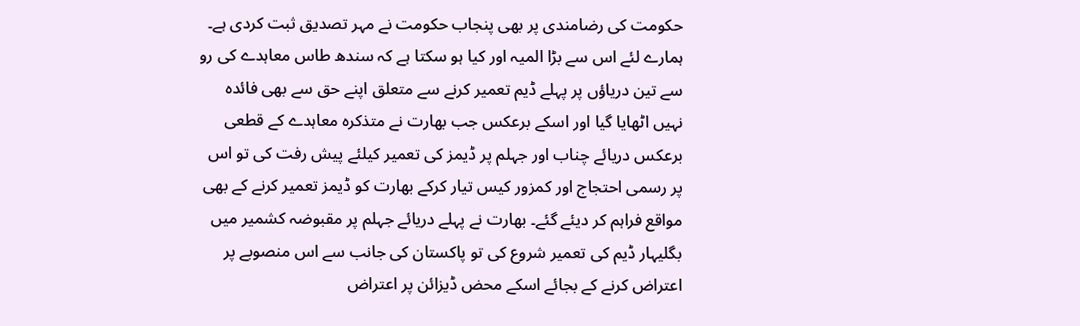حکومت کی رضامندی پر بھی پنجاب حکومت نے مہر تصدیق ثبت کردی ہے۔
ہمارے لئے اس سے بڑا المیہ اور کیا ہو سکتا ہے کہ سندھ طاس معاہدے کی رو سے تین دریاؤں پر پہلے ڈیم تعمیر کرنے سے متعلق اپنے حق سے بھی فائدہ نہیں اٹھایا گیا اور اسکے برعکس جب بھارت نے متذکرہ معاہدے کے قطعی برعکس دریائے چناب اور جہلم پر ڈیمز کی تعمیر کیلئے پیش رفت کی تو اس پر رسمی احتجاج اور کمزور کیس تیار کرکے بھارت کو ڈیمز تعمیر کرنے کے بھی مواقع فراہم کر دیئے گئے۔ بھارت نے پہلے دریائے جہلم پر مقبوضہ کشمیر میں بگلیہار ڈیم کی تعمیر شروع کی تو پاکستان کی جانب سے اس منصوبے پر اعتراض کرنے کے بجائے اسکے محض ڈیزائن پر اعتراض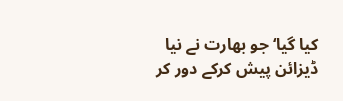کیا گیا‘ جو بھارت نے نیا ڈیزائن پیش کرکے دور کر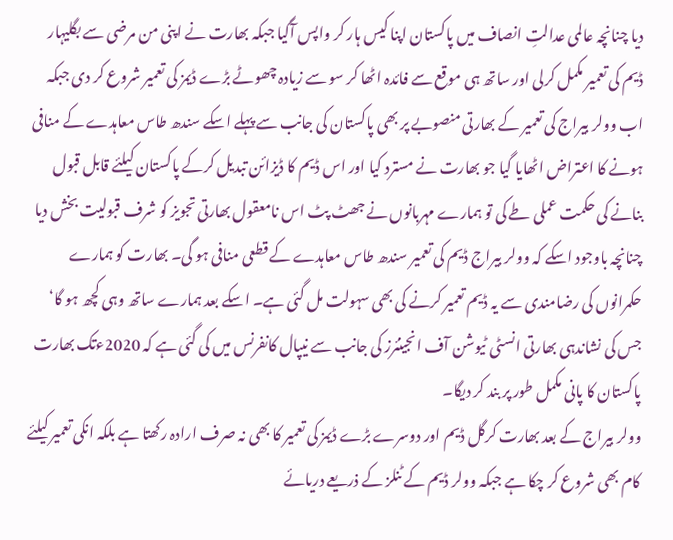دیا چنانچہ عالمی عدالتِ انصاف میں پاکستان اپنا کیس ہار کر واپس آگیا جبکہ بھارت نے اپنی من مرضی سے بگلیہار ڈیم کی تعمیر مکمل کرلی اور ساتھ ہی موقع سے فائدہ اٹھا کر سو سے زیادہ چھوٹے بڑے ڈیمز کی تعمیر شروع کر دی جبکہ اب وولر بیراج کی تعمیر کے بھارتی منصوبے پر بھی پاکستان کی جانب سے پہلے اسکے سندھ طاس معاہدے کے منافی ہونے کا اعتراض اٹھایا گیا جو بھارت نے مسترد کیا اور اس ڈیم کا ڈیزائن تبدیل کرکے پاکستان کیلئے قابل قبول بنانے کی حکمت عملی طے کی تو ہمارے مہربانوں نے جھٹ پٹ اس نامعقول بھارتی تجویز کو شرف قبولیت بخش دیا چنانچہ باوجود اسکے کہ وولر بیراج ڈیم کی تعمیر سندھ طاس معاہدے کے قطعی منافی ہو گی۔ بھارت کو ہمارے حکمرانوں کی رضامندی سے یہ ڈیم تعمیر کرنے کی بھی سہولت مل گئی ہے۔ اسکے بعد ہمارے ساتھ وہی کچھ ہو گا‘ جس کی نشاندہی بھارتی انسٹی ٹیوشن آف انجینئرز کی جانب سے نیپال کانفرنس میں کی گئی ہے کہ 2020ءتک بھارت پاکستان کا پانی مکمل طور پر بند کر دیگا۔
وولر بیراج کے بعد بھارت کرگل ڈیم اور دوسرے بڑے ڈیمز کی تعمیر کا بھی نہ صرف ارادہ رکھتا ہے بلکہ انکی تعمیر کیلئے کام بھی شروع کر چکا ہے جبکہ وولر ڈیم کے ٹنلز کے ذریعے دریائے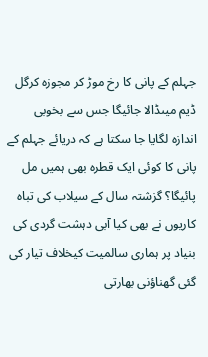جہلم کے پانی کا رخ موڑ کر مجوزہ کرگل ڈیم میںڈالا جائیگا جس سے بخوبی اندازہ لگایا جا سکتا ہے کہ دریائے جہلم کے پانی کا کوئی ایک قطرہ بھی ہمیں مل پائیگا؟ گزشتہ سال کے سیلاب کی تباہ کاریوں نے بھی کیا آبی دہشت گردی کی بنیاد پر ہماری سالمیت کیخلاف تیار کی گئی گھناؤنی بھارتی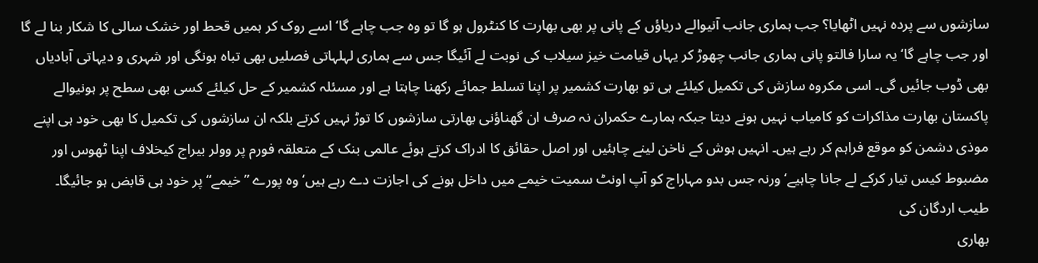سازشوں سے پردہ نہیں اٹھایا؟ جب ہماری جانب آنیوالے دریاؤں کے پانی پر بھی بھارت کا کنٹرول ہو گا تو وہ جب چاہے گا‘ اسے روک کر ہمیں قحط اور خشک سالی کا شکار بنا لے گا اور جب چاہے گا‘ یہ سارا فالتو پانی ہماری جانب چھوڑ کر یہاں قیامت خیز سیلاب کی نوبت لے آئیگا جس سے ہماری لہلہاتی فصلیں بھی تباہ ہونگی اور شہری و دیہاتی آبادیاں بھی ڈوب جائیں گی۔ اسی مکروہ سازش کی تکمیل کیلئے ہی تو بھارت کشمیر پر اپنا تسلط جمائے رکھنا چاہتا ہے اور مسئلہ کشمیر کے حل کیلئے کسی بھی سطح پر ہونیوالے پاکستان بھارت مذاکرات کو کامیاب نہیں ہونے دیتا جبکہ ہمارے حکمران نہ صرف ان گھناؤنی بھارتی سازشوں کا توڑ نہیں کرتے بلکہ ان سازشوں کی تکمیل کا بھی خود ہی اپنے موذی دشمن کو موقع فراہم کر رہے ہیں۔ انہیں ہوش کے ناخن لینے چاہئیں اور اصل حقائق کا ادراک کرتے ہوئے عالمی بنک کے متعلقہ فورم پر وولر بیراج کیخلاف اپنا ٹھوس اور مضبوط کیس تیار کرکے لے جانا چاہیے‘ ورنہ جس بدو مہاراج کو آپ اونٹ سمیت خیمے میں داخل ہونے کی اجازت دے رہے ہیں‘ وہ پورے ”خیمے“ پر خود ہی قابض ہو جائیگا۔
طیب اردگان کی
بھاری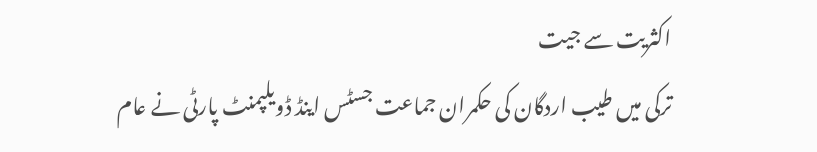اکثریت سے جیت
ترکی میں طیب اردگان کی حکمران جماعت جسٹس اینڈ ڈویلپمنٹ پارٹی نے عام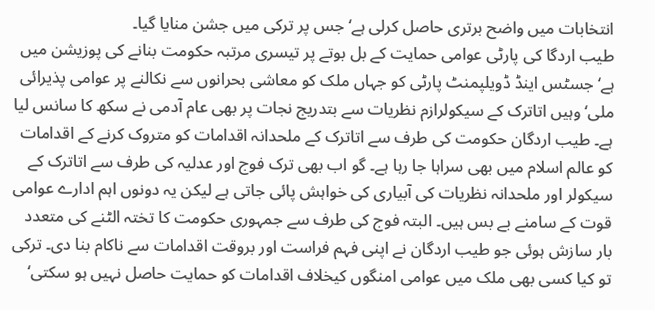انتخابات میں واضح برتری حاصل کرلی ہے‘ جس پر ترکی میں جشن منایا گیا۔
طیب اردگا کی پارٹی عوامی حمایت کے بل بوتے پر تیسری مرتبہ حکومت بنانے کی پوزیشن میں ہے‘ جسٹس اینڈ ڈویلپمنٹ پارٹی کو جہاں ملک کو معاشی بحرانوں سے نکالنے پر عوامی پذیرائی ملی‘ وہیں اتاترک کے سیکولرازم نظریات سے بتدریج نجات پر بھی عام آدمی نے سکھ کا سانس لیا ہے۔ طیب اردگان حکومت کی طرف سے اتاترک کے ملحدانہ اقدامات کو متروک کرنے کے اقدامات کو عالم اسلام میں بھی سراہا جا رہا ہے۔ گو اب بھی ترک فوج اور عدلیہ کی طرف سے اتاترک کے سیکولر اور ملحدانہ نظریات کی آبیاری کی خواہش پائی جاتی ہے لیکن یہ دونوں اہم ادارے عوامی قوت کے سامنے بے بس ہیں۔ البتہ فوج کی طرف سے جمہوری حکومت کا تختہ الٹنے کی متعدد بار سازش ہوئی جو طیب اردگان نے اپنی فہم فراست اور بروقت اقدامات سے ناکام بنا دی۔ ترکی تو کیا کسی بھی ملک میں عوامی امنگوں کیخلاف اقدامات کو حمایت حاصل نہیں ہو سکتی‘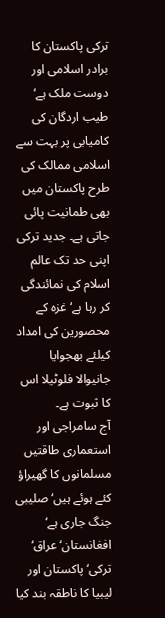ترکی پاکستان کا برادر اسلامی اور دوست ملک ہے‘ طیب اردگان کی کامیابی پر بہت سے اسلامی ممالک کی طرح پاکستان میں بھی طمانیت پائی جاتی ہے۔ جدید ترکی اپنی حد تک عالم اسلام کی نمائندگی کر رہا ہے‘ غزہ کے محصورین کی امداد کیلئے بھجوایا جانیوالا فلوٹیلا اس کا ثبوت ہے۔
آج سامراجی اور استعماری طاقتیں مسلمانوں کا گھیراؤ کئے ہوئے ہیں‘ صلیبی جنگ جاری ہے‘ افغانستان‘ عراق‘ ترکی‘ پاکستان اور لیبیا کا ناطقہ بند کیا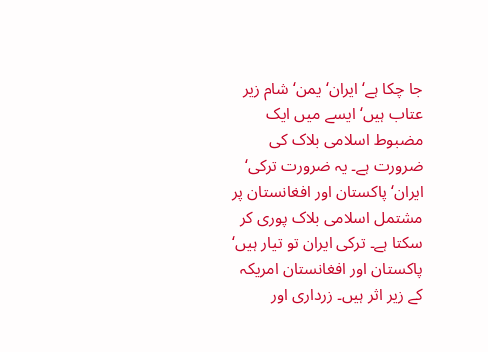جا چکا ہے‘ ایران‘ یمن‘ شام زیر عتاب ہیں‘ ایسے میں ایک مضبوط اسلامی بلاک کی ضرورت ہے۔ یہ ضرورت ترکی‘ ایران‘ پاکستان اور افغانستان پر مشتمل اسلامی بلاک پوری کر سکتا ہے۔ ترکی ایران تو تیار ہیں‘ پاکستان اور افغانستان امریکہ کے زیر اثر ہیں۔ زرداری اور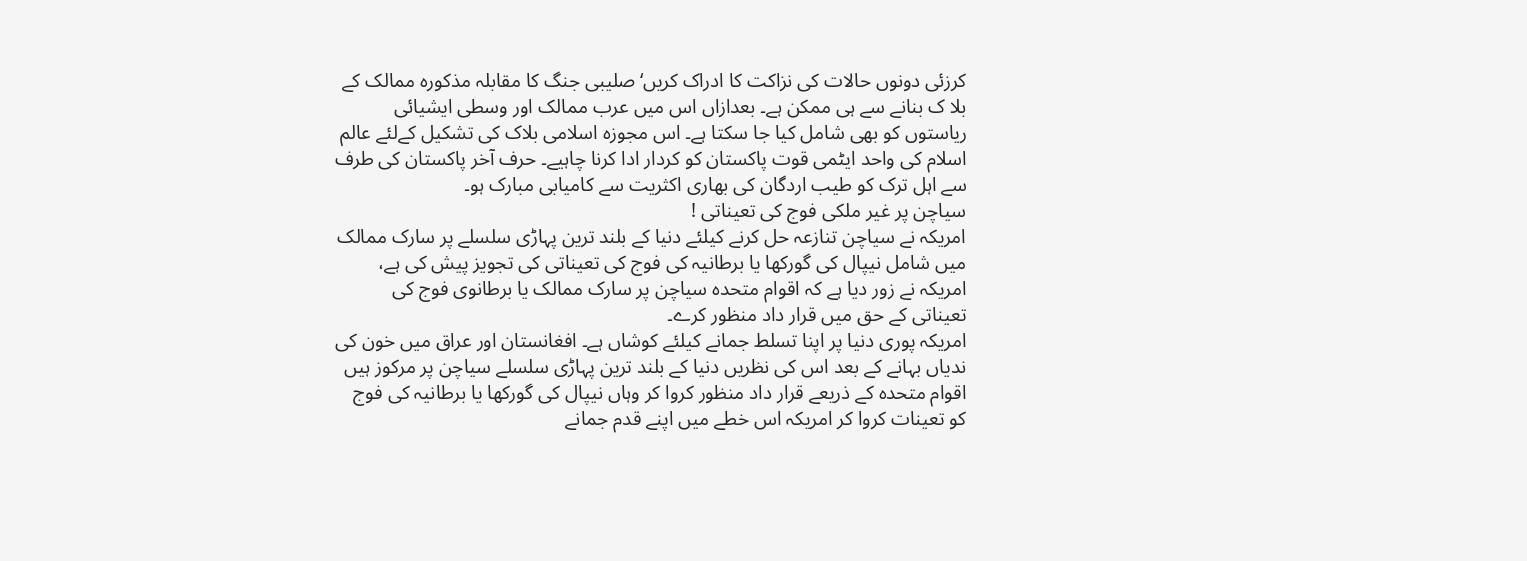کرزئی دونوں حالات کی نزاکت کا ادراک کریں‘ صلیبی جنگ کا مقابلہ مذکورہ ممالک کے بلا ک بنانے سے ہی ممکن ہے۔ بعدازاں اس میں عرب ممالک اور وسطی ایشیائی ریاستوں کو بھی شامل کیا جا سکتا ہے۔ اس مجوزہ اسلامی بلاک کی تشکیل کےلئے عالم اسلام کی واحد ایٹمی قوت پاکستان کو کردار ادا کرنا چاہیے۔ حرف آخر پاکستان کی طرف سے اہل ترک کو طیب اردگان کی بھاری اکثریت سے کامیابی مبارک ہو۔
سیاچن پر غیر ملکی فوج کی تعیناتی !
امریکہ نے سیاچن تنازعہ حل کرنے کیلئے دنیا کے بلند ترین پہاڑی سلسلے پر سارک ممالک میں شامل نیپال کی گورکھا یا برطانیہ کی فوج کی تعیناتی کی تجویز پیش کی ہے، امریکہ نے زور دیا ہے کہ اقوام متحدہ سیاچن پر سارک ممالک یا برطانوی فوج کی تعیناتی کے حق میں قرار داد منظور کرے۔
امریکہ پوری دنیا پر اپنا تسلط جمانے کیلئے کوشاں ہے۔ افغانستان اور عراق میں خون کی ندیاں بہانے کے بعد اس کی نظریں دنیا کے بلند ترین پہاڑی سلسلے سیاچن پر مرکوز ہیں اقوام متحدہ کے ذریعے قرار داد منظور کروا کر وہاں نیپال کی گورکھا یا برطانیہ کی فوج کو تعینات کروا کر امریکہ اس خطے میں اپنے قدم جمانے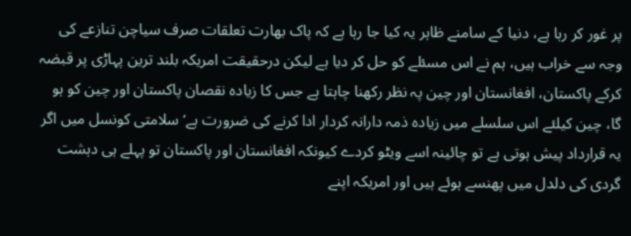پر غور کر رہا ہے، دنیا کے سامنے ظاہر یہ کیا جا رہا ہے کہ پاک بھارت تعلقات صرف سیاچن تنازعے کی وجہ سے خراب ہیں، ہم نے اس مسئلے کو حل کر دیا ہے لیکن درحقیقت امریکہ بلند ترین پہاڑی پر قبضہ کرکے پاکستان، افغانستان اور چین پہ نظر رکھنا چاہتا ہے جس کا زیادہ نقصان پاکستان اور چین کو ہو گا، چین کیلئے اس سلسلے میں زیادہ ذمہ دارانہ کردار ادا کرنے کی ضرورت ہے‘ سلامتی کونسل میں اگر یہ قرارداد پیش ہوتی ہے تو چائینہ اسے ویٹو کردے کیونکہ افغانستان اور پاکستان تو پہلے ہی دہشت گردی کی دلدل میں پھنسے ہوئے ہیں اور امریکہ اپنے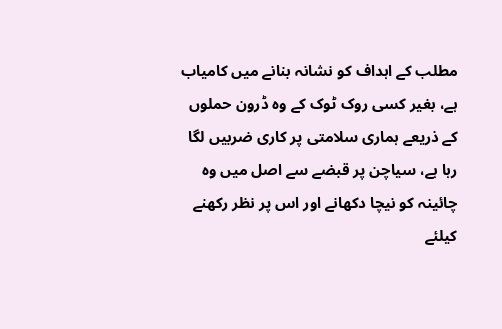مطلب کے اہداف کو نشانہ بنانے میں کامیاب ہے، بغیر کسی روک ٹوک کے وہ ڈرون حملوں کے ذریعے ہماری سلامتی پر کاری ضربیں لگا رہا ہے، سیاچن پر قبضے سے اصل میں وہ چائینہ کو نیچا دکھانے اور اس پر نظر رکھنے کیلئے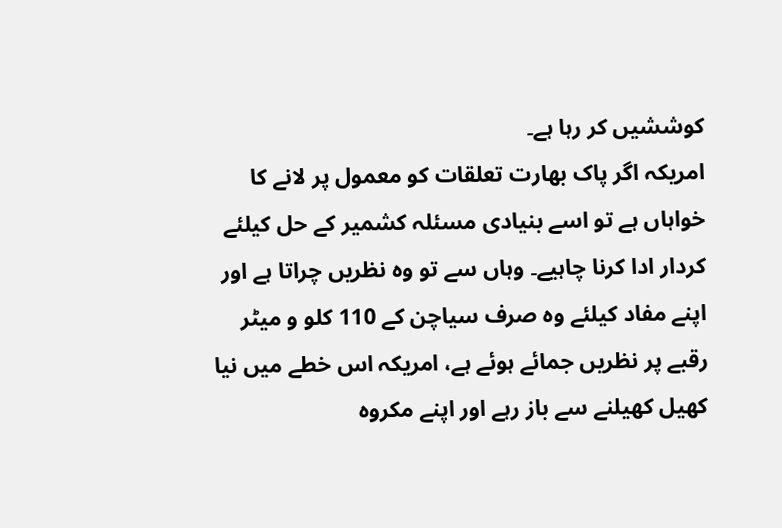کوششیں کر رہا ہے۔
امریکہ اگر پاک بھارت تعلقات کو معمول پر لانے کا خواہاں ہے تو اسے بنیادی مسئلہ کشمیر کے حل کیلئے کردار ادا کرنا چاہیے۔ وہاں سے تو وہ نظریں چراتا ہے اور اپنے مفاد کیلئے وہ صرف سیاچن کے 110 کلو و میٹر رقبے پر نظریں جمائے ہوئے ہے، امریکہ اس خطے میں نیا کھیل کھیلنے سے باز رہے اور اپنے مکروہ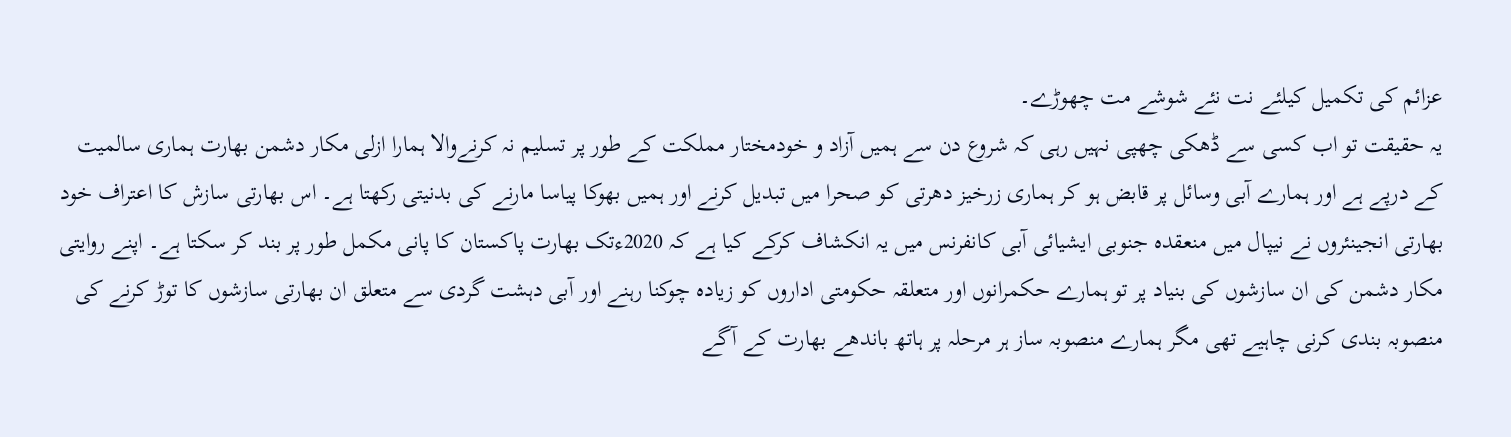عزائم کی تکمیل کیلئے نت نئے شوشے مت چھوڑے۔
یہ حقیقت تو اب کسی سے ڈھکی چھپی نہیں رہی کہ شروع دن سے ہمیں آزاد و خودمختار مملکت کے طور پر تسلیم نہ کرنےوالا ہمارا ازلی مکار دشمن بھارت ہماری سالمیت کے درپے ہے اور ہمارے آبی وسائل پر قابض ہو کر ہماری زرخیز دھرتی کو صحرا میں تبدیل کرنے اور ہمیں بھوکا پیاسا مارنے کی بدنیتی رکھتا ہے۔ اس بھارتی سازش کا اعتراف خود بھارتی انجینئروں نے نیپال میں منعقدہ جنوبی ایشیائی آبی کانفرنس میں یہ انکشاف کرکے کیا ہے کہ 2020ءتک بھارت پاکستان کا پانی مکمل طور پر بند کر سکتا ہے۔ اپنے روایتی مکار دشمن کی ان سازشوں کی بنیاد پر تو ہمارے حکمرانوں اور متعلقہ حکومتی اداروں کو زیادہ چوکنا رہنے اور آبی دہشت گردی سے متعلق ان بھارتی سازشوں کا توڑ کرنے کی منصوبہ بندی کرنی چاہیے تھی مگر ہمارے منصوبہ ساز ہر مرحلہ پر ہاتھ باندھے بھارت کے آگے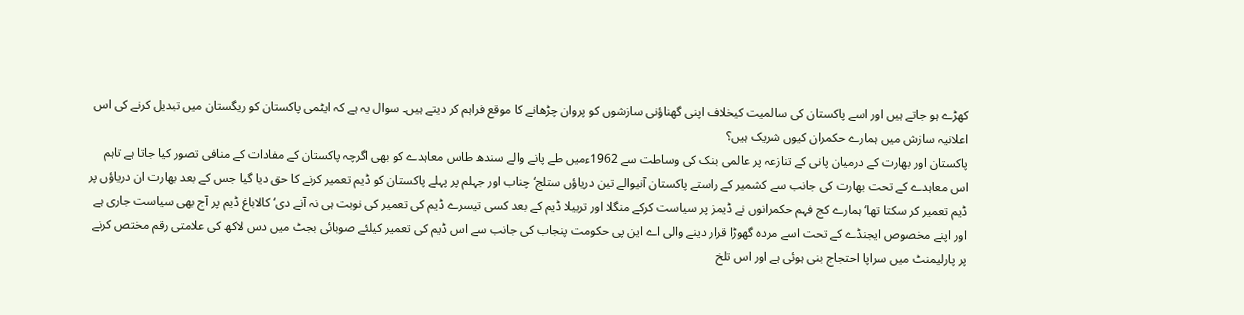کھڑے ہو جاتے ہیں اور اسے پاکستان کی سالمیت کیخلاف اپنی گھناؤنی سازشوں کو پروان چڑھانے کا موقع فراہم کر دیتے ہیں۔ سوال یہ ہے کہ ایٹمی پاکستان کو ریگستان میں تبدیل کرنے کی اس اعلانیہ سازش میں ہمارے حکمران کیوں شریک ہیں؟
پاکستان اور بھارت کے درمیان پانی کے تنازعہ پر عالمی بنک کی وساطت سے 1962ءمیں طے پانے والے سندھ طاس معاہدے کو بھی اگرچہ پاکستان کے مفادات کے منافی تصور کیا جاتا ہے تاہم اس معاہدے کے تحت بھارت کی جانب سے کشمیر کے راستے پاکستان آنیوالے تین دریاؤں ستلج‘ چناب اور جہلم پر پہلے پاکستان کو ڈیم تعمیر کرنے کا حق دیا گیا جس کے بعد بھارت ان دریاؤں پر ڈیم تعمیر کر سکتا تھا‘ ہمارے کج فہم حکمرانوں نے ڈیمز پر سیاست کرکے منگلا اور تربیلا ڈیم کے بعد کسی تیسرے ڈیم کی تعمیر کی نوبت ہی نہ آنے دی‘ کالاباغ ڈیم پر آج بھی سیاست جاری ہے اور اپنے مخصوص ایجنڈے کے تحت اسے مردہ گھوڑا قرار دینے والی اے این پی حکومت پنجاب کی جانب سے اس ڈیم کی تعمیر کیلئے صوبائی بجٹ میں دس لاکھ کی علامتی رقم مختص کرنے پر پارلیمنٹ میں سراپا احتجاج بنی ہوئی ہے اور اس تلخ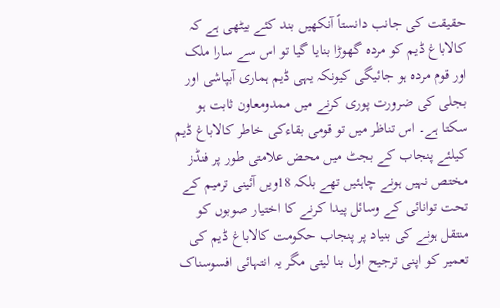حقیقت کی جانب دانستاً آنکھیں بند کئے بیٹھی ہے کہ کالاباغ ڈیم کو مردہ گھوڑا بنایا گیا تو اس سے سارا ملک اور قوم مردہ ہو جائیگی کیونکہ یہی ڈیم ہماری آبپاشی اور بجلی کی ضرورت پوری کرنے میں ممدومعاون ثابت ہو سکتا ہے۔ اس تناظر میں تو قومی بقاءکی خاطر کالاباغ ڈیم کیلئے پنجاب کے بجٹ میں محض علامتی طور پر فنڈز مختص نہیں ہونے چاہئیں تھے بلکہ 18ویں آئینی ترمیم کے تحت توانائی کے وسائل پیدا کرنے کا اختیار صوبوں کو منتقل ہونے کی بنیاد پر پنجاب حکومت کالاباغ ڈیم کی تعمیر کو اپنی ترجیح اول بنا لیتی مگر یہ انتہائی افسوسناک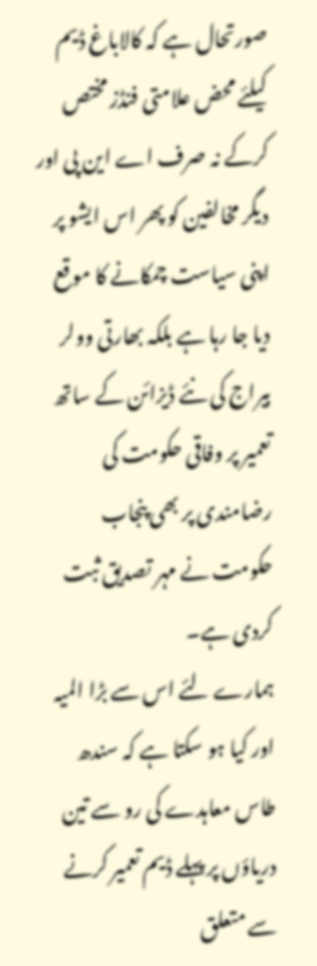صورتحال ہے کہ کالاباغ ڈیم کیلئے محض علامتی فنڈز مختص کرکے نہ صرف اے این پی اور دیگر مخالفین کو پھر اس ایشو پر اپنی سیاست چمکانے کا موقع دیا جا رہا ہے بلکہ بھارتی وولر بیراج کی نئے ڈیزائن کے ساتھ تعمیر پر وفاقی حکومت کی رضامندی پر بھی پنجاب حکومت نے مہر تصدیق ثبت کردی ہے۔
ہمارے لئے اس سے بڑا المیہ اور کیا ہو سکتا ہے کہ سندھ طاس معاہدے کی رو سے تین دریاؤں پر پہلے ڈیم تعمیر کرنے سے متعلق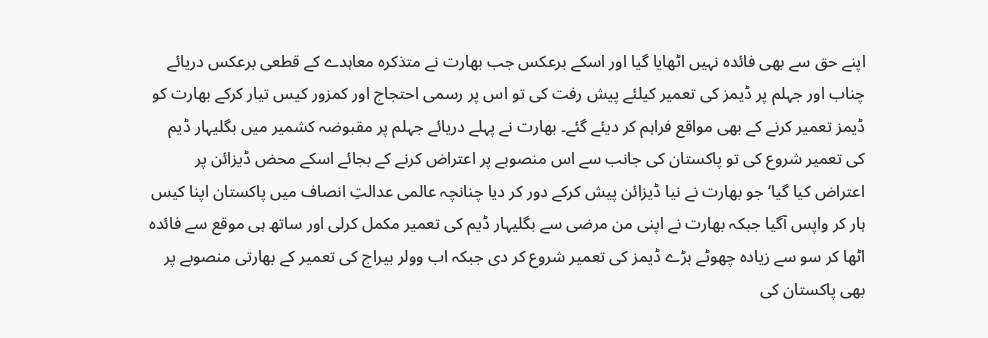اپنے حق سے بھی فائدہ نہیں اٹھایا گیا اور اسکے برعکس جب بھارت نے متذکرہ معاہدے کے قطعی برعکس دریائے چناب اور جہلم پر ڈیمز کی تعمیر کیلئے پیش رفت کی تو اس پر رسمی احتجاج اور کمزور کیس تیار کرکے بھارت کو ڈیمز تعمیر کرنے کے بھی مواقع فراہم کر دیئے گئے۔ بھارت نے پہلے دریائے جہلم پر مقبوضہ کشمیر میں بگلیہار ڈیم کی تعمیر شروع کی تو پاکستان کی جانب سے اس منصوبے پر اعتراض کرنے کے بجائے اسکے محض ڈیزائن پر اعتراض کیا گیا‘ جو بھارت نے نیا ڈیزائن پیش کرکے دور کر دیا چنانچہ عالمی عدالتِ انصاف میں پاکستان اپنا کیس ہار کر واپس آگیا جبکہ بھارت نے اپنی من مرضی سے بگلیہار ڈیم کی تعمیر مکمل کرلی اور ساتھ ہی موقع سے فائدہ اٹھا کر سو سے زیادہ چھوٹے بڑے ڈیمز کی تعمیر شروع کر دی جبکہ اب وولر بیراج کی تعمیر کے بھارتی منصوبے پر بھی پاکستان کی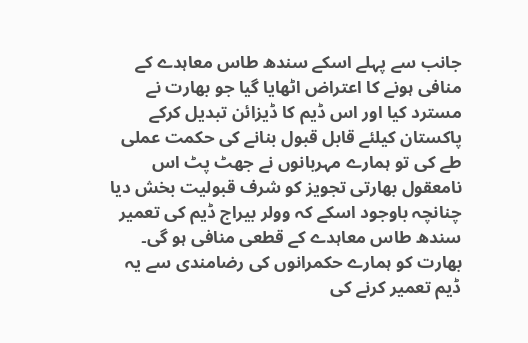جانب سے پہلے اسکے سندھ طاس معاہدے کے منافی ہونے کا اعتراض اٹھایا گیا جو بھارت نے مسترد کیا اور اس ڈیم کا ڈیزائن تبدیل کرکے پاکستان کیلئے قابل قبول بنانے کی حکمت عملی طے کی تو ہمارے مہربانوں نے جھٹ پٹ اس نامعقول بھارتی تجویز کو شرف قبولیت بخش دیا چنانچہ باوجود اسکے کہ وولر بیراج ڈیم کی تعمیر سندھ طاس معاہدے کے قطعی منافی ہو گی۔ بھارت کو ہمارے حکمرانوں کی رضامندی سے یہ ڈیم تعمیر کرنے کی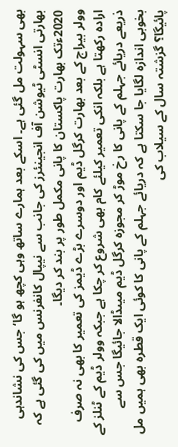بھی سہولت مل گئی ہے۔ اسکے بعد ہمارے ساتھ وہی کچھ ہو گا‘ جس کی نشاندہی بھارتی انسٹی ٹیوشن آف انجینئرز کی جانب سے نیپال کانفرنس میں کی گئی ہے کہ 2020ءتک بھارت پاکستان کا پانی مکمل طور پر بند کر دیگا۔
وولر بیراج کے بعد بھارت کرگل ڈیم اور دوسرے بڑے ڈیمز کی تعمیر کا بھی نہ صرف ارادہ رکھتا ہے بلکہ انکی تعمیر کیلئے کام بھی شروع کر چکا ہے جبکہ وولر ڈیم کے ٹنلز کے ذریعے دریائے جہلم کے پانی کا رخ موڑ کر مجوزہ کرگل ڈیم میںڈالا جائیگا جس سے بخوبی اندازہ لگایا جا سکتا ہے کہ دریائے جہلم کے پانی کا کوئی ایک قطرہ بھی ہمیں مل پائیگا؟ گزشتہ سال کے سیلاب کی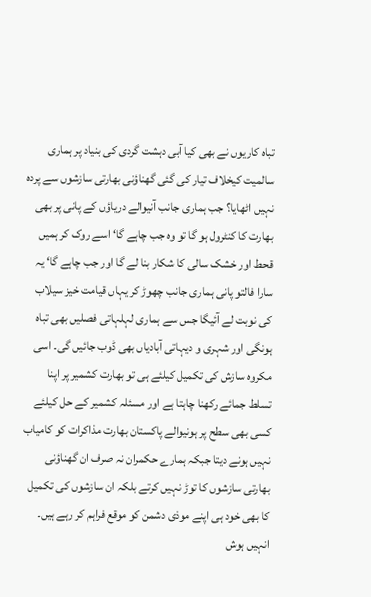تباہ کاریوں نے بھی کیا آبی دہشت گردی کی بنیاد پر ہماری سالمیت کیخلاف تیار کی گئی گھناؤنی بھارتی سازشوں سے پردہ نہیں اٹھایا؟ جب ہماری جانب آنیوالے دریاؤں کے پانی پر بھی بھارت کا کنٹرول ہو گا تو وہ جب چاہے گا‘ اسے روک کر ہمیں قحط اور خشک سالی کا شکار بنا لے گا اور جب چاہے گا‘ یہ سارا فالتو پانی ہماری جانب چھوڑ کر یہاں قیامت خیز سیلاب کی نوبت لے آئیگا جس سے ہماری لہلہاتی فصلیں بھی تباہ ہونگی اور شہری و دیہاتی آبادیاں بھی ڈوب جائیں گی۔ اسی مکروہ سازش کی تکمیل کیلئے ہی تو بھارت کشمیر پر اپنا تسلط جمائے رکھنا چاہتا ہے اور مسئلہ کشمیر کے حل کیلئے کسی بھی سطح پر ہونیوالے پاکستان بھارت مذاکرات کو کامیاب نہیں ہونے دیتا جبکہ ہمارے حکمران نہ صرف ان گھناؤنی بھارتی سازشوں کا توڑ نہیں کرتے بلکہ ان سازشوں کی تکمیل کا بھی خود ہی اپنے موذی دشمن کو موقع فراہم کر رہے ہیں۔ انہیں ہوش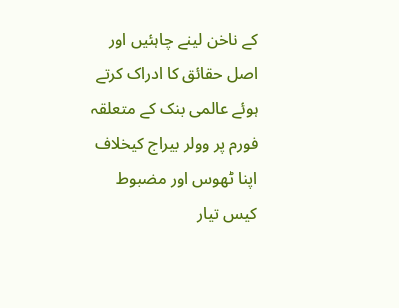کے ناخن لینے چاہئیں اور اصل حقائق کا ادراک کرتے ہوئے عالمی بنک کے متعلقہ فورم پر وولر بیراج کیخلاف اپنا ٹھوس اور مضبوط کیس تیار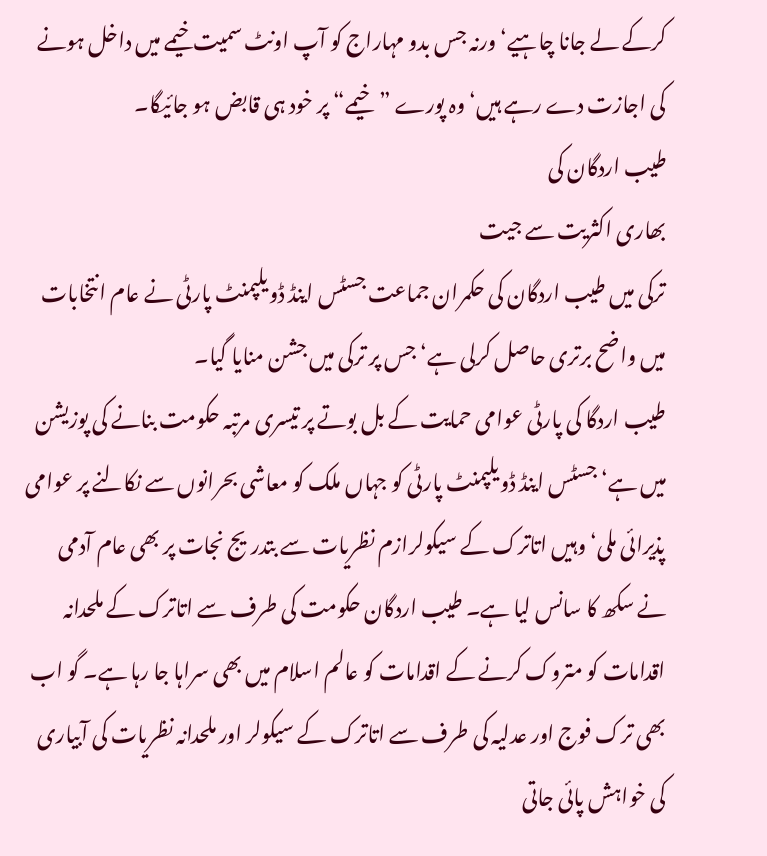کرکے لے جانا چاہیے‘ ورنہ جس بدو مہاراج کو آپ اونٹ سمیت خیمے میں داخل ہونے کی اجازت دے رہے ہیں‘ وہ پورے ”خیمے“ پر خود ہی قابض ہو جائیگا۔
طیب اردگان کی
بھاری اکثریت سے جیت
ترکی میں طیب اردگان کی حکمران جماعت جسٹس اینڈ ڈویلپمنٹ پارٹی نے عام انتخابات میں واضح برتری حاصل کرلی ہے‘ جس پر ترکی میں جشن منایا گیا۔
طیب اردگا کی پارٹی عوامی حمایت کے بل بوتے پر تیسری مرتبہ حکومت بنانے کی پوزیشن میں ہے‘ جسٹس اینڈ ڈویلپمنٹ پارٹی کو جہاں ملک کو معاشی بحرانوں سے نکالنے پر عوامی پذیرائی ملی‘ وہیں اتاترک کے سیکولرازم نظریات سے بتدریج نجات پر بھی عام آدمی نے سکھ کا سانس لیا ہے۔ طیب اردگان حکومت کی طرف سے اتاترک کے ملحدانہ اقدامات کو متروک کرنے کے اقدامات کو عالم اسلام میں بھی سراہا جا رہا ہے۔ گو اب بھی ترک فوج اور عدلیہ کی طرف سے اتاترک کے سیکولر اور ملحدانہ نظریات کی آبیاری کی خواہش پائی جاتی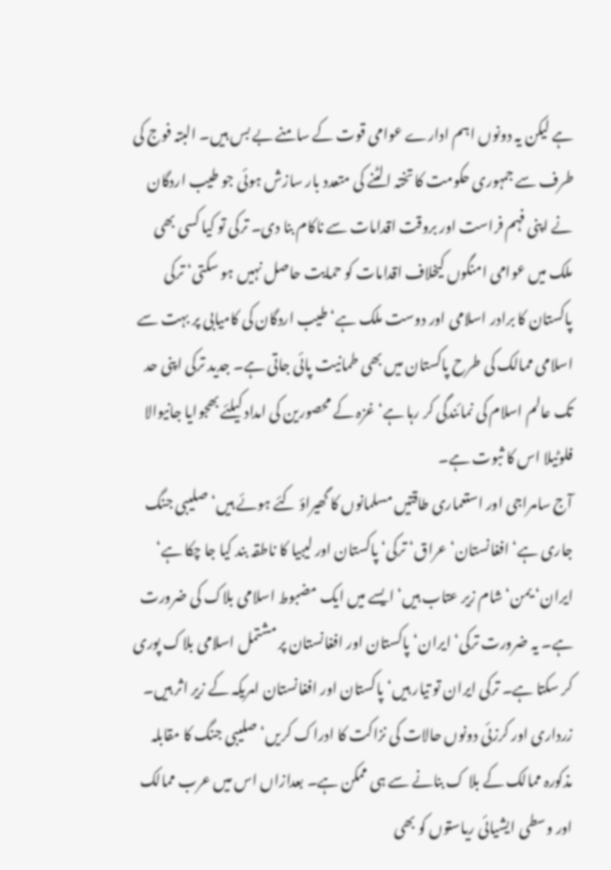ہے لیکن یہ دونوں اہم ادارے عوامی قوت کے سامنے بے بس ہیں۔ البتہ فوج کی طرف سے جمہوری حکومت کا تختہ الٹنے کی متعدد بار سازش ہوئی جو طیب اردگان نے اپنی فہم فراست اور بروقت اقدامات سے ناکام بنا دی۔ ترکی تو کیا کسی بھی ملک میں عوامی امنگوں کیخلاف اقدامات کو حمایت حاصل نہیں ہو سکتی‘ ترکی پاکستان کا برادر اسلامی اور دوست ملک ہے‘ طیب اردگان کی کامیابی پر بہت سے اسلامی ممالک کی طرح پاکستان میں بھی طمانیت پائی جاتی ہے۔ جدید ترکی اپنی حد تک عالم اسلام کی نمائندگی کر رہا ہے‘ غزہ کے محصورین کی امداد کیلئے بھجوایا جانیوالا فلوٹیلا اس کا ثبوت ہے۔
آج سامراجی اور استعماری طاقتیں مسلمانوں کا گھیراؤ کئے ہوئے ہیں‘ صلیبی جنگ جاری ہے‘ افغانستان‘ عراق‘ ترکی‘ پاکستان اور لیبیا کا ناطقہ بند کیا جا چکا ہے‘ ایران‘ یمن‘ شام زیر عتاب ہیں‘ ایسے میں ایک مضبوط اسلامی بلاک کی ضرورت ہے۔ یہ ضرورت ترکی‘ ایران‘ پاکستان اور افغانستان پر مشتمل اسلامی بلاک پوری کر سکتا ہے۔ ترکی ایران تو تیار ہیں‘ پاکستان اور افغانستان امریکہ کے زیر اثر ہیں۔ زرداری اور کرزئی دونوں حالات کی نزاکت کا ادراک کریں‘ صلیبی جنگ کا مقابلہ مذکورہ ممالک کے بلا ک بنانے سے ہی ممکن ہے۔ بعدازاں اس میں عرب ممالک اور وسطی ایشیائی ریاستوں کو بھی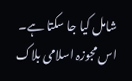شامل کیا جا سکتا ہے۔ اس مجوزہ اسلامی بلاک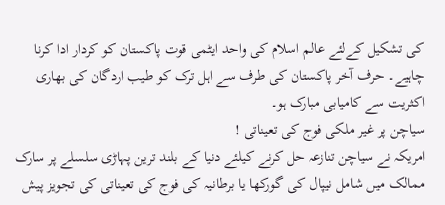کی تشکیل کےلئے عالم اسلام کی واحد ایٹمی قوت پاکستان کو کردار ادا کرنا چاہیے۔ حرف آخر پاکستان کی طرف سے اہل ترک کو طیب اردگان کی بھاری اکثریت سے کامیابی مبارک ہو۔
سیاچن پر غیر ملکی فوج کی تعیناتی !
امریکہ نے سیاچن تنازعہ حل کرنے کیلئے دنیا کے بلند ترین پہاڑی سلسلے پر سارک ممالک میں شامل نیپال کی گورکھا یا برطانیہ کی فوج کی تعیناتی کی تجویز پیش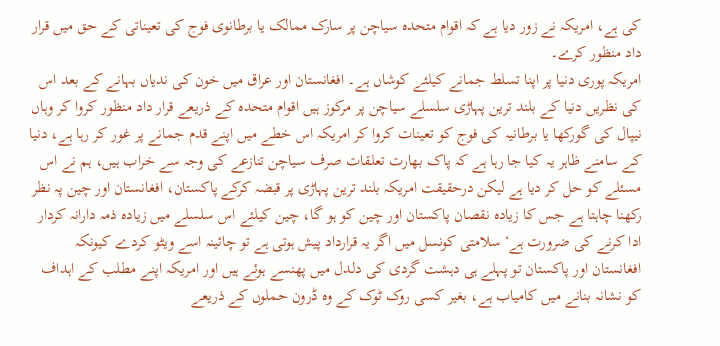کی ہے، امریکہ نے زور دیا ہے کہ اقوام متحدہ سیاچن پر سارک ممالک یا برطانوی فوج کی تعیناتی کے حق میں قرار داد منظور کرے۔
امریکہ پوری دنیا پر اپنا تسلط جمانے کیلئے کوشاں ہے۔ افغانستان اور عراق میں خون کی ندیاں بہانے کے بعد اس کی نظریں دنیا کے بلند ترین پہاڑی سلسلے سیاچن پر مرکوز ہیں اقوام متحدہ کے ذریعے قرار داد منظور کروا کر وہاں نیپال کی گورکھا یا برطانیہ کی فوج کو تعینات کروا کر امریکہ اس خطے میں اپنے قدم جمانے پر غور کر رہا ہے، دنیا کے سامنے ظاہر یہ کیا جا رہا ہے کہ پاک بھارت تعلقات صرف سیاچن تنازعے کی وجہ سے خراب ہیں، ہم نے اس مسئلے کو حل کر دیا ہے لیکن درحقیقت امریکہ بلند ترین پہاڑی پر قبضہ کرکے پاکستان، افغانستان اور چین پہ نظر رکھنا چاہتا ہے جس کا زیادہ نقصان پاکستان اور چین کو ہو گا، چین کیلئے اس سلسلے میں زیادہ ذمہ دارانہ کردار ادا کرنے کی ضرورت ہے‘ سلامتی کونسل میں اگر یہ قرارداد پیش ہوتی ہے تو چائینہ اسے ویٹو کردے کیونکہ افغانستان اور پاکستان تو پہلے ہی دہشت گردی کی دلدل میں پھنسے ہوئے ہیں اور امریکہ اپنے مطلب کے اہداف کو نشانہ بنانے میں کامیاب ہے، بغیر کسی روک ٹوک کے وہ ڈرون حملوں کے ذریعے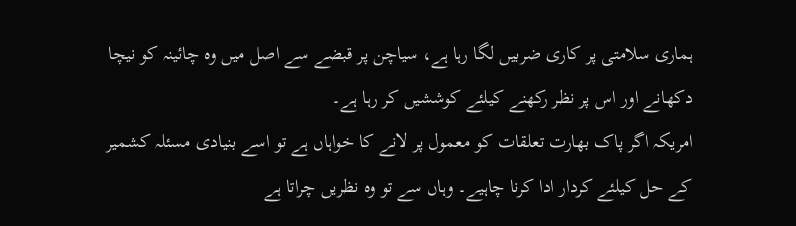ہماری سلامتی پر کاری ضربیں لگا رہا ہے، سیاچن پر قبضے سے اصل میں وہ چائینہ کو نیچا دکھانے اور اس پر نظر رکھنے کیلئے کوششیں کر رہا ہے۔
امریکہ اگر پاک بھارت تعلقات کو معمول پر لانے کا خواہاں ہے تو اسے بنیادی مسئلہ کشمیر کے حل کیلئے کردار ادا کرنا چاہیے۔ وہاں سے تو وہ نظریں چراتا ہے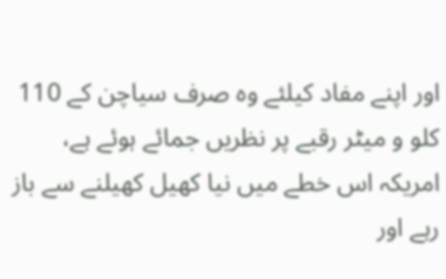اور اپنے مفاد کیلئے وہ صرف سیاچن کے 110 کلو و میٹر رقبے پر نظریں جمائے ہوئے ہے، امریکہ اس خطے میں نیا کھیل کھیلنے سے باز رہے اور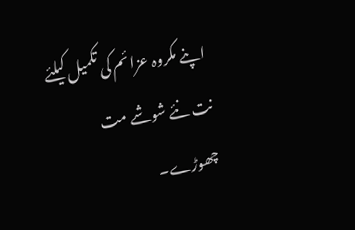اپنے مکروہ عزائم کی تکمیل کیلئے نت نئے شوشے مت چھوڑے۔